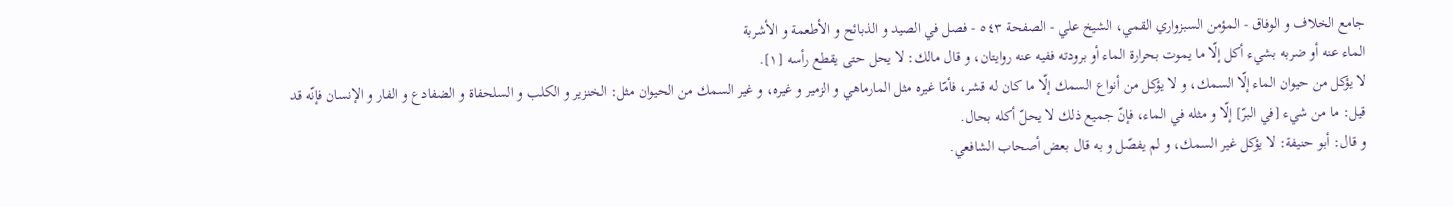جامع الخلاف و الوفاق - المؤمن السبزواري القمي، الشيخ علي - الصفحة ٥٤٣ - فصل في الصيد و الذبائح و الأطعمة و الأشربة
الماء عنه أو ضربه بشيء أكل إلّا ما يموت بحرارة الماء أو برودته ففيه عنه روايتان، و قال مالك: لا يحل حتى يقطع رأسه [١].
لا يؤكل من حيوان الماء إلّا السمك، و لا يؤكل من أنواع السمك إلّا ما كان له قشر، فأمّا غيره مثل المارماهي و الزمير و غيره، و غير السمك من الحيوان مثل: الخنزير و الكلب و السلحفاة و الضفادع و الفار و الإنسان فإنّه قد قيل: ما من شيء [في البرّ] إلّا و مثله في الماء، فإنّ جميع ذلك لا يحلّ أكله بحال.
و قال: أبو حنيفة: لا يؤكل غير السمك، و لم يفصّل و به قال بعض أصحاب الشافعي.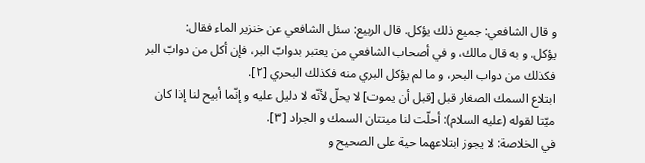و قال الشافعي: جميع ذلك يؤكل. قال الربيع: سئل الشافعي عن خنزير الماء فقال:
يؤكل. و به قال مالك، و في أصحاب الشافعي من يعتبر بدوابّ البر، فإن أكل من دوابّ البر فكذلك من دواب البحر، و ما لم يؤكل البري منه فكذلك البحري [٢].
ابتلاع السمك الصغار قبل [قبل أن يموت] لا يحلّ لأنّه لا دليل عليه و إنّما أبيح لنا إذا كان ميّتا لقوله (عليه السلام): أحلّت لنا ميتتان السمك و الجراد [٣].
في الخلاصة: لا يجوز ابتلاعهما حية على الصحيح و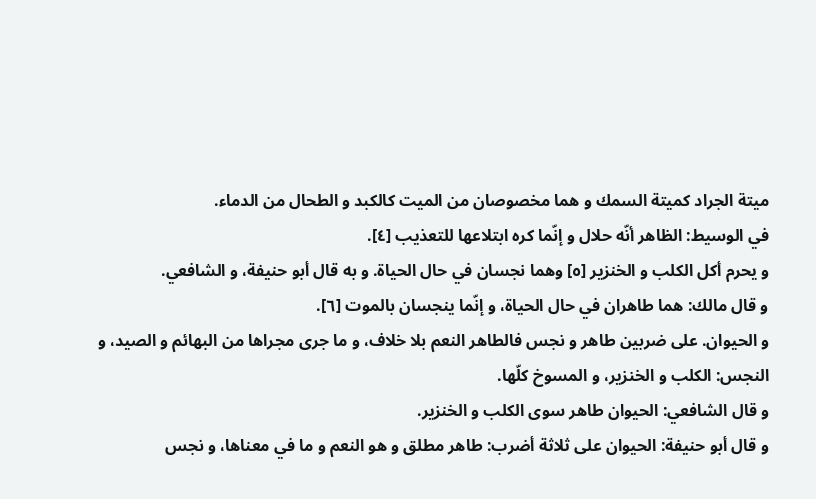ميتة الجراد كميتة السمك و هما مخصوصان من الميت كالكبد و الطحال من الدماء.
في الوسيط: الظاهر أنّه حلال و إنّما كره ابتلاعها للتعذيب [٤].
و يحرم أكل الكلب و الخنزير [٥] وهما نجسان في حال الحياة. و به قال أبو حنيفة، و الشافعي.
و قال مالك: هما طاهران في حال الحياة، و إنّما ينجسان بالموت [٦].
و الحيوان. على ضربين طاهر و نجس فالطاهر النعم بلا خلاف، و ما جرى مجراها من البهائم و الصيد، و النجس: الكلب و الخنزير، و المسوخ كلّها.
و قال الشافعي: الحيوان طاهر سوى الكلب و الخنزير.
و قال أبو حنيفة: الحيوان على ثلاثة أضرب: طاهر مطلق و هو النعم و ما في معناها، و نجس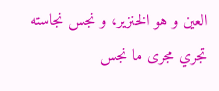العين و هو الخنزير، و نجس نجاسته تجري مجرى ما نجس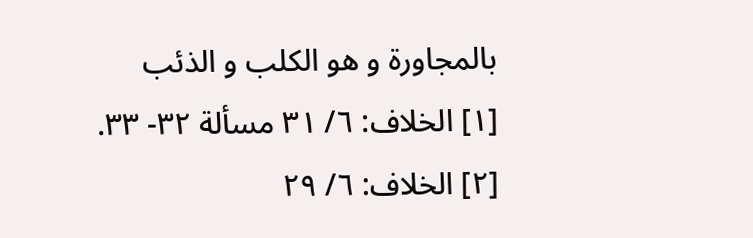بالمجاورة و هو الكلب و الذئب
[١] الخلاف: ٦/ ٣١ مسألة ٣٢- ٣٣.
[٢] الخلاف: ٦/ ٢٩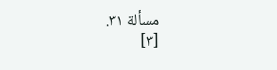مسألة ٣١.
[٣]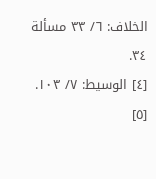الخلاف: ٦/ ٣٣ مسألة ٣٤.
[٤] الوسيط: ٧/ ١٠٣.
[٥]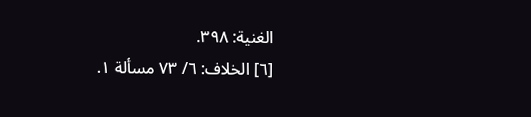الغنية: ٣٩٨.
[٦] الخلاف: ٦/ ٧٣ مسألة ١.